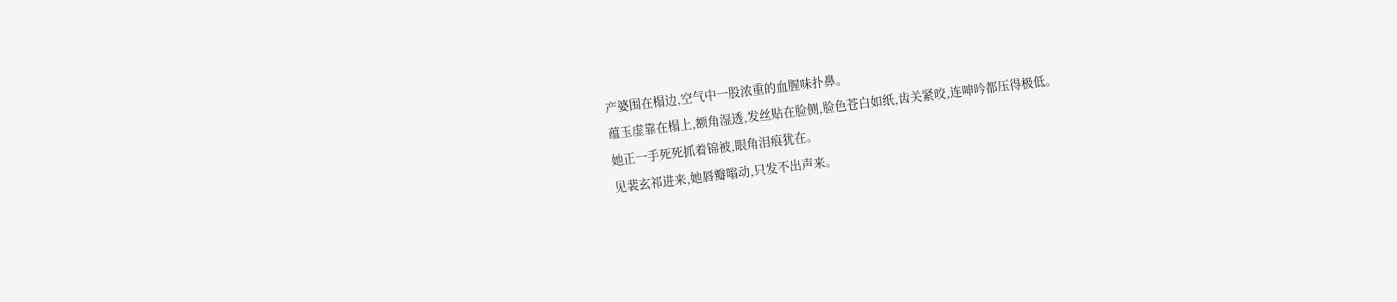产婆围在榻边,空气中一股浓重的血腥味扑鼻。
蕴玉虚靠在榻上,额角湿透,发丝贴在脸侧,脸色苍白如纸,齿关紧咬,连呻吟都压得极低。
她正一手死死抓着锦被,眼角泪痕犹在。
见裴玄祁进来,她唇瓣嗡动,只发不出声来。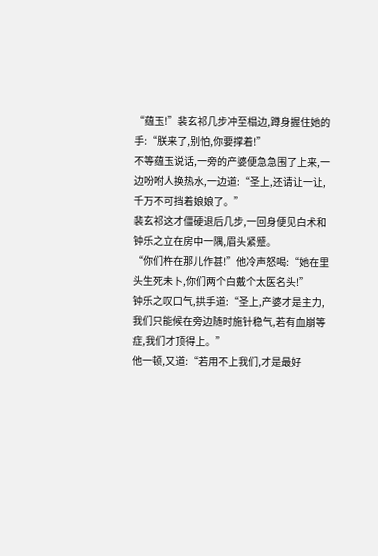“蕴玉!”裴玄祁几步冲至榻边,蹲身握住她的手:“朕来了,别怕,你要撑着!”
不等蕴玉说话,一旁的产婆便急急围了上来,一边吩咐人换热水,一边道:“圣上,还请让一让,千万不可挡着娘娘了。”
裴玄祁这才僵硬退后几步,一回身便见白术和钟乐之立在房中一隅,眉头紧蹙。
“你们杵在那儿作甚!”他冷声怒喝:“她在里头生死未卜,你们两个白戴个太医名头!”
钟乐之叹口气,拱手道:“圣上,产婆才是主力,我们只能候在旁边随时施针稳气,若有血崩等症,我们才顶得上。”
他一顿,又道:“若用不上我们,才是最好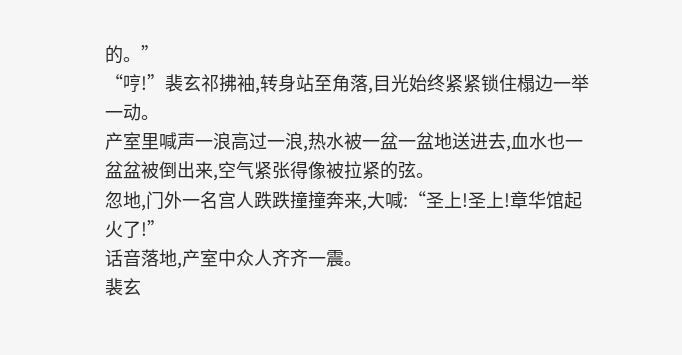的。”
“哼!”裴玄祁拂袖,转身站至角落,目光始终紧紧锁住榻边一举一动。
产室里喊声一浪高过一浪,热水被一盆一盆地送进去,血水也一盆盆被倒出来,空气紧张得像被拉紧的弦。
忽地,门外一名宫人跌跌撞撞奔来,大喊:“圣上!圣上!章华馆起火了!”
话音落地,产室中众人齐齐一震。
裴玄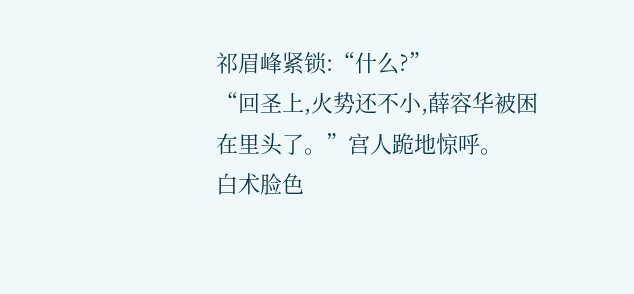祁眉峰紧锁:“什么?”
“回圣上,火势还不小,薛容华被困在里头了。”宫人跪地惊呼。
白术脸色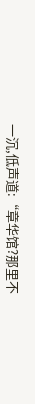一沉,低声道:“章华馆?那里不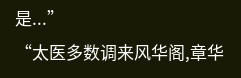是...”
“太医多数调来风华阁,章华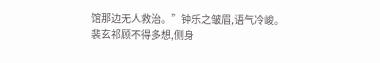馆那边无人救治。”钟乐之皱眉,语气冷峻。
裴玄祁顾不得多想,侧身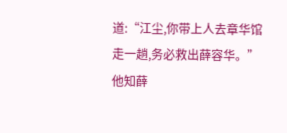道:“江尘,你带上人去章华馆走一趟,务必救出薛容华。”
他知薛